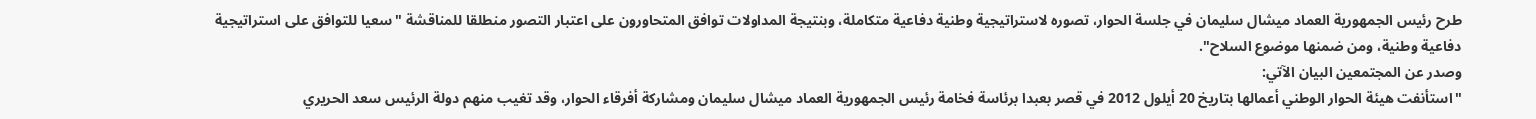طرح رئيس الجمهورية العماد ميشال سليمان في جلسة الحوار، تصوره لاستراتيجية وطنية دفاعية متكاملة، وبنتيجة المداولات توافق المتحاورون على اعتبار التصور منطلقا للمناقشة "سعيا للتوافق على استراتيجية دفاعية وطنية، ومن ضمنها موضوع السلاح".
وصدر عن المجتمعين البيان الآتي:
"استأنفت هيئة الحوار الوطني أعمالها بتاريخ 20 أيلول 2012 في قصر بعبدا برئاسة فخامة رئيس الجمهورية العماد ميشال سليمان ومشاركة أفرقاء الحوار، وقد تغيب منهم دولة الرئيس سعد الحريري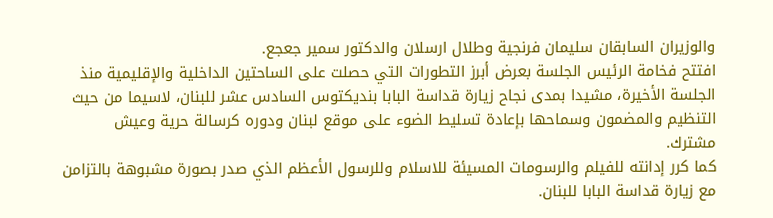والوزيران السابقان سليمان فرنجية وطلال ارسلان والدكتور سمير جعجع.
افتتح فخامة الرئيس الجلسة بعرض أبرز التطورات التي حصلت على الساحتين الداخلية والإقليمية منذ الجلسة الأخيرة، مشيدا بمدى نجاح زيارة قداسة البابا بنديكتوس السادس عشر للبنان، لاسيما من حيث التنظيم والمضمون وسماحها بإعادة تسليط الضوء على موقع لبنان ودوره كرسالة حرية وعيش مشترك.
كما كرر إدانته للفيلم والرسومات المسيئة للاسلام وللرسول الأعظم الذي صدر بصورة مشبوهة بالتزامن مع زيارة قداسة البابا للبنان.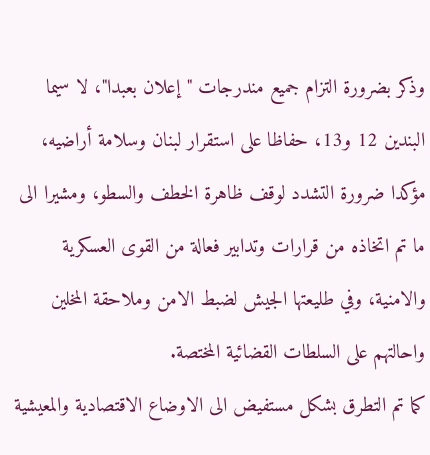وذكر بضرورة التزام جميع مندرجات "إعلان بعبدا"، لا سيما البندين 12 و13، حفاظا على استقرار لبنان وسلامة أراضيه، مؤكدا ضرورة التشدد لوقف ظاهرة الخطف والسطو، ومشيرا الى ما تم اتخاذه من قرارات وتدابير فعالة من القوى العسكرية والامنية، وفي طليعتها الجيش لضبط الامن وملاحقة المخلين واحالتهم على السلطات القضائية المختصة.
كما تم التطرق بشكل مستفيض الى الاوضاع الاقتصادية والمعيشية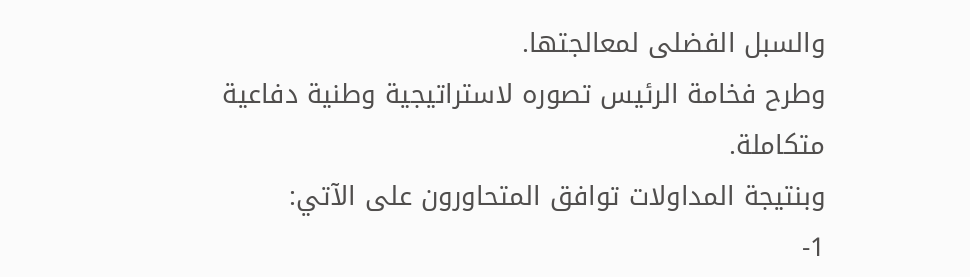والسبل الفضلى لمعالجتها.
وطرح فخامة الرئيس تصوره لاستراتيجية وطنية دفاعية متكاملة.
وبنتيجة المداولات توافق المتحاورون على الآتي:
1-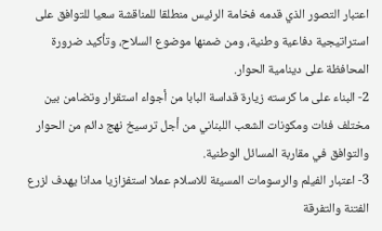اعتبار التصور الذي قدمه فخامة الرئيس منطلقا للمناقشة سعيا للتوافق على استراتيجية دفاعية وطنية، ومن ضمنها موضوع السلاح، وتأكيد ضرورة المحافظة على دينامية الحوار.
2- البناء على ما كرسته زيارة قداسة البابا من أجواء استقرار وتضامن بين مختلف فئات ومكونات الشعب اللبناني من أجل ترسيخ نهج دائم من الحوار والتوافق في مقاربة المسائل الوطنية.
3- اعتبار الفيلم والرسومات المسيئة للاسلام عملا استفزازيا مدانا يهدف لزرع الفتنة والتفرقة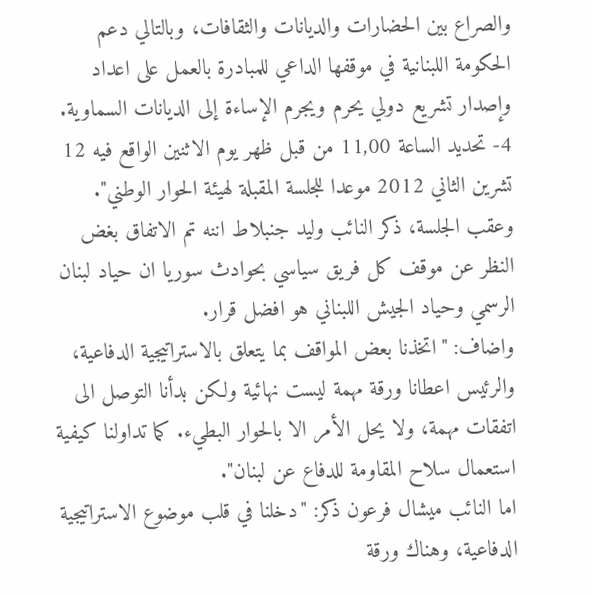والصراع بين الحضارات والديانات والثقافات، وبالتالي دعم الحكومة اللبنانية في موقفها الداعي للمبادرة بالعمل على اعداد وإصدار تشريع دولي يحرم ويجرم الإساءة إلى الديانات السماوية.
4- تحديد الساعة 11,00 من قبل ظهر يوم الاثنين الواقع فيه 12 تشرين الثاني 2012 موعدا للجلسة المقبلة لهيئة الحوار الوطني".
وعقب الجلسة، ذكر النائب وليد جنبلاط اننه تم الاتفاق بغض النظر عن موقف كل فريق سياسي بحوادث سوريا ان حياد لبنان الرسمي وحياد الجيش اللبناني هو افضل قرار.
واضاف: "اتخذنا بعض المواقف بما يتعلق بالاستراتيجية الدفاعية، والرئيس اعطانا ورقة مهمة ليست نهائية ولكن بدأنا التوصل الى اتفقات مهمة، ولا يحل الأمر الا بالحوار البطيء. كما تداولنا كيفية استعمال سلاح المقاومة للدفاع عن لبنان".
اما النائب ميشال فرعون ذكر: "دخلنا في قلب موضوع الاستراتيجية الدفاعية، وهناك ورقة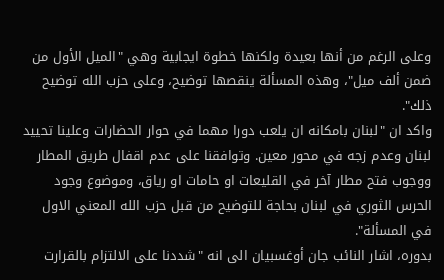وعلى الرغم من أنها بعيدة ولكنها خطوة ايجابية وهي "الميل الأول من ضمن ألف ميل"، وهذه المسألة ينقصها توضيح، وعلى حزب الله توضيح ذلك".
واكد ان "لبنان بامكانه ان يلعب دورا مهما في حوار الحضارات وعلينا تحييد لبنان وعدم زجه في محور معين. وتوافقنا على عدم اقفال طريق المطار ووجوب فتح مطار آخر في القليعات او حامات او رياق، وموضوع وجود الحرس الثوري في لبنان بحاجة للتوضيح من قبل حزب الله المعني الاول في المسألة".
بدوره، اشار النائب جان أوغسبيان الى انه "شددنا على الالتزام بالقرارت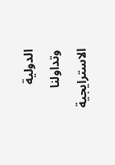الدولية وتداولنا الاسترايجية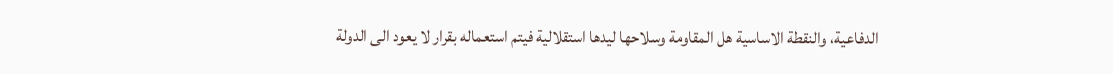الدفاعية، والنقطة الاساسية هل المقاومة وسلاحها ليدها استقلالية فيتم استعماله بقرار لا يعود الى الدولة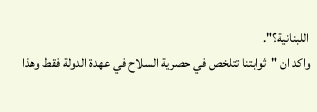اللبنانية؟".
واكد ان "ثوابتنا تتلخص في حصرية السلاح في عهدة الدولة فقط وهذا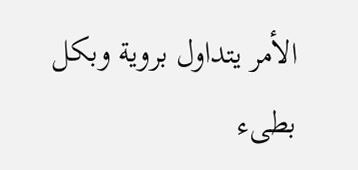الأمر يتداول بروية وبكل بطىء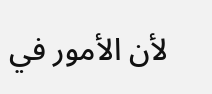لأن الأمور في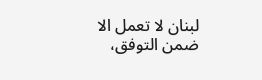لبنان لا تعمل الا ضمن التوفق،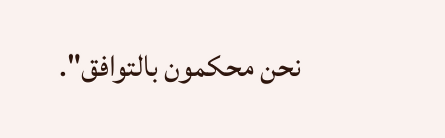نحن محكمون بالتوافق".